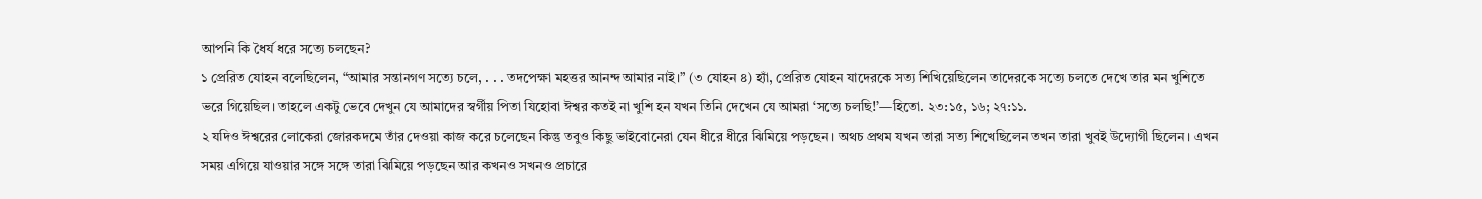আপনি কি ধৈর্য ধরে সত্যে চলছেন?
১ প্রেরিত যোহন বলেছিলেন, “আমার সন্তানগণ সত্যে চলে, . . . তদপেক্ষা মহত্তর আনন্দ আমার নাই।” (৩ যোহন ৪) হ্যাঁ, প্রেরিত যোহন যাদেরকে সত্য শিখিয়েছিলেন তাদেরকে সত্যে চলতে দেখে তার মন খুশিতে ভরে গিয়েছিল। তাহলে একটু ভেবে দেখুন যে আমাদের স্বর্গীয় পিতা যিহোবা ঈশ্বর কতই না খুশি হন যখন তিনি দেখেন যে আমরা ‘সত্যে চলছি!’—হিতো. ২৩:১৫, ১৬; ২৭:১১.
২ যদিও ঈশ্বরের লোকেরা জোরকদমে তাঁর দেওয়া কাজ করে চলেছেন কিন্তু তবুও কিছু ভাইবোনেরা যেন ধীরে ধীরে ঝিমিয়ে পড়ছেন। অথচ প্রথম যখন তারা সত্য শিখেছিলেন তখন তারা খুবই উদ্যোগী ছিলেন। এখন সময় এগিয়ে যাওয়ার সঙ্গে সঙ্গে তারা ঝিমিয়ে পড়ছেন আর কখনও সখনও প্রচারে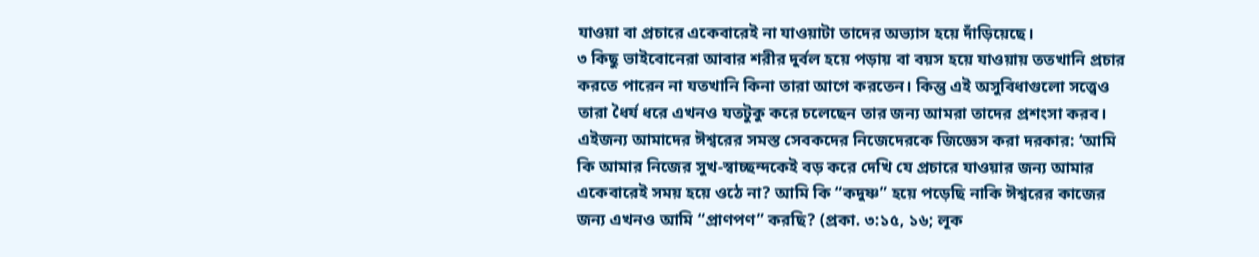যাওয়া বা প্রচারে একেবারেই না যাওয়াটা তাদের অভ্যাস হয়ে দাঁড়িয়েছে।
৩ কিছু ভাইবোনেরা আবার শরীর দুর্বল হয়ে পড়ায় বা বয়স হয়ে যাওয়ায় ততখানি প্রচার করতে পারেন না যতখানি কিনা তারা আগে করতেন। কিন্তু এই অসুবিধাগুলো সত্ত্বেও তারা ধৈর্য ধরে এখনও যতটুকু করে চলেছেন তার জন্য আমরা তাদের প্রশংসা করব। এইজন্য আমাদের ঈশ্বরের সমস্ত সেবকদের নিজেদেরকে জিজ্ঞেস করা দরকার: ‘আমি কি আমার নিজের সুখ-স্বাচ্ছন্দকেই বড় করে দেখি যে প্রচারে যাওয়ার জন্য আমার একেবারেই সময় হয়ে ওঠে না? আমি কি “কদুষ্ণ” হয়ে পড়েছি নাকি ঈশ্বরের কাজের জন্য এখনও আমি “প্রাণপণ” করছি? (প্রকা. ৩:১৫, ১৬; লূক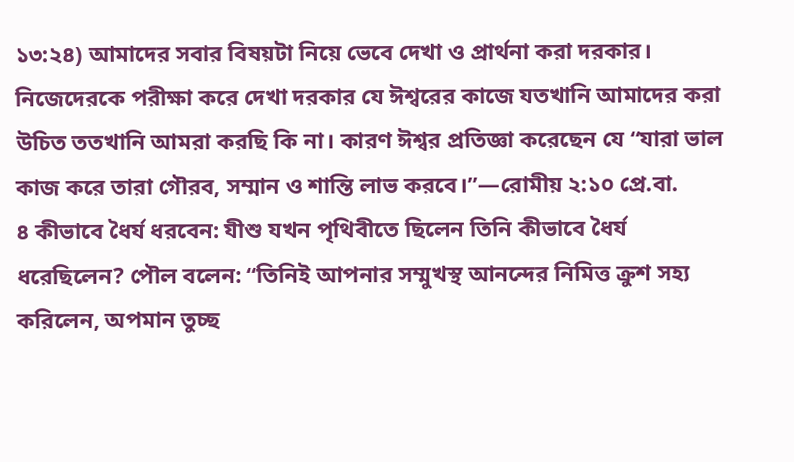১৩:২৪) আমাদের সবার বিষয়টা নিয়ে ভেবে দেখা ও প্রার্থনা করা দরকার। নিজেদেরকে পরীক্ষা করে দেখা দরকার যে ঈশ্বরের কাজে যতখানি আমাদের করা উচিত ততখানি আমরা করছি কি না। কারণ ঈশ্বর প্রতিজ্ঞা করেছেন যে “যারা ভাল কাজ করে তারা গৌরব, সম্মান ও শান্তি লাভ করবে।”—রোমীয় ২:১০ প্রে.বা.
৪ কীভাবে ধৈর্য ধরবেন: যীশু যখন পৃথিবীতে ছিলেন তিনি কীভাবে ধৈর্য ধরেছিলেন? পৌল বলেন: “তিনিই আপনার সম্মুখস্থ আনন্দের নিমিত্ত ক্রুশ সহ্য করিলেন, অপমান তুচ্ছ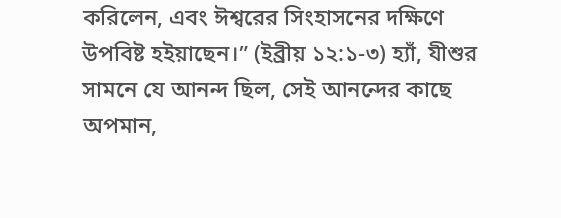করিলেন, এবং ঈশ্বরের সিংহাসনের দক্ষিণে উপবিষ্ট হইয়াছেন।” (ইব্রীয় ১২:১-৩) হ্যাঁ, যীশুর সামনে যে আনন্দ ছিল, সেই আনন্দের কাছে অপমান,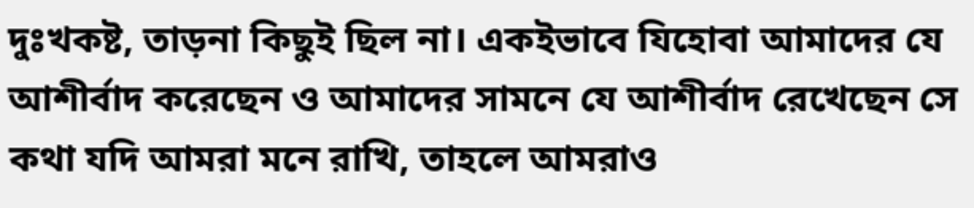দুঃখকষ্ট, তাড়না কিছুই ছিল না। একইভাবে যিহোবা আমাদের যে আশীর্বাদ করেছেন ও আমাদের সামনে যে আশীর্বাদ রেখেছেন সে কথা যদি আমরা মনে রাখি, তাহলে আমরাও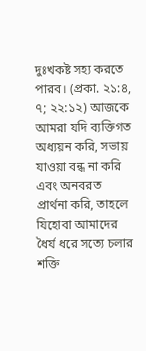দুঃখকষ্ট সহ্য করতে পারব। (প্রকা. ২১:৪, ৭; ২২:১২) আজকে আমরা যদি ব্যক্তিগত অধ্যয়ন করি, সভায় যাওয়া বন্ধ না করি এবং অনবরত প্রার্থনা করি, তাহলে যিহোবা আমাদের ধৈর্য ধরে সত্যে চলার শক্তি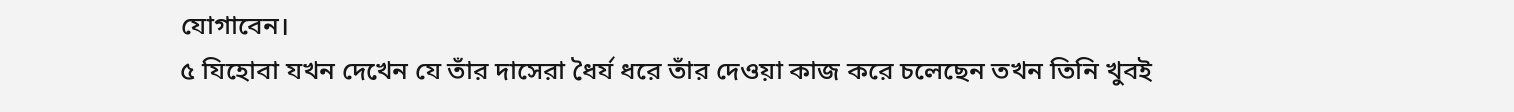যোগাবেন।
৫ যিহোবা যখন দেখেন যে তাঁর দাসেরা ধৈর্য ধরে তাঁর দেওয়া কাজ করে চলেছেন তখন তিনি খুবই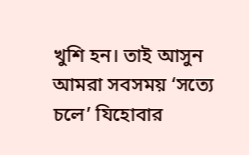খুশি হন। তাই আসুন আমরা সবসময় ‘সত্যে চলে’ যিহোবার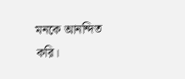মনকে আনন্দিত করি।